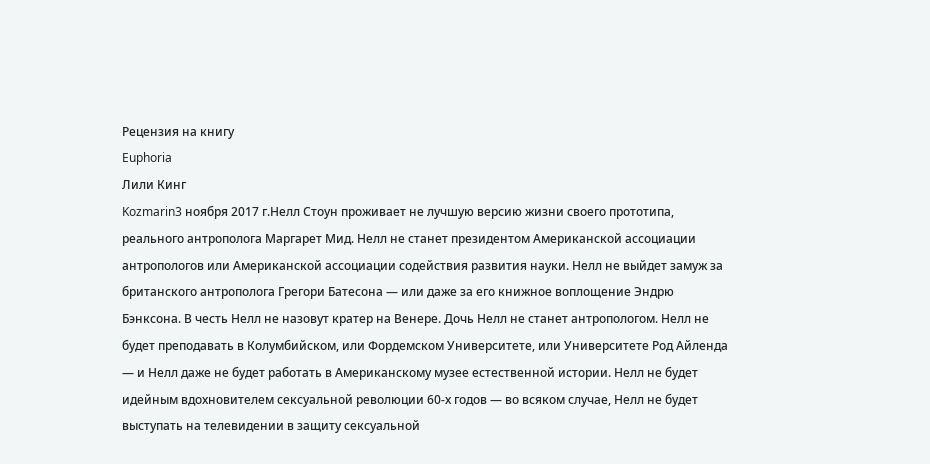Рецензия на книгу
Euphoria
Лили Кинг
Kozmarin3 ноября 2017 г.Нелл Стоун проживает не лучшую версию жизни своего прототипа, реального антрополога Маргарет Мид. Нелл не станет президентом Американской ассоциации антропологов или Американской ассоциации содействия развития науки. Нелл не выйдет замуж за британского антрополога Грегори Батесона — или даже за его книжное воплощение Эндрю Бэнксона. В честь Нелл не назовут кратер на Венере. Дочь Нелл не станет антропологом. Нелл не будет преподавать в Колумбийском, или Фордемском Университете, или Университете Род Айленда — и Нелл даже не будет работать в Американскому музее естественной истории. Нелл не будет идейным вдохновителем сексуальной революции 60-х годов — во всяком случае, Нелл не будет выступать на телевидении в защиту сексуальной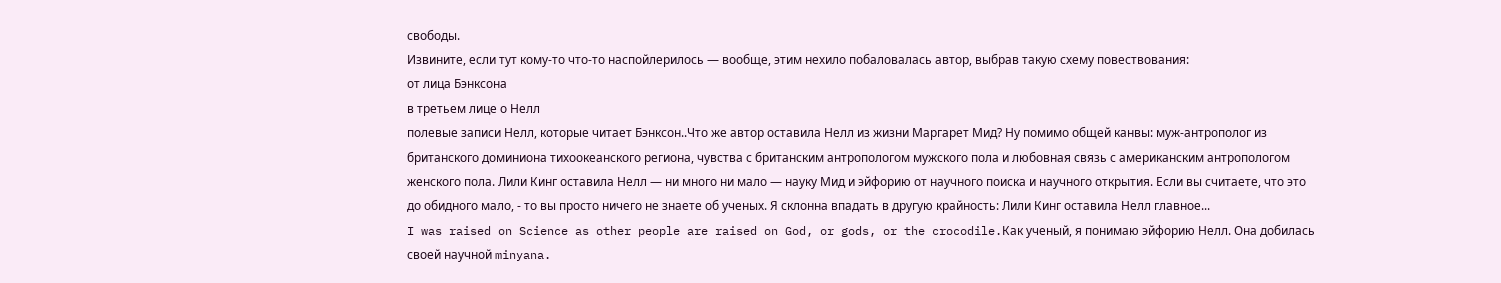свободы.
Извините, если тут кому-то что-то наспойлерилось — вообще, этим нехило побаловалась автор, выбрав такую схему повествования:
от лица Бэнксона
в третьем лице о Нелл
полевые записи Нелл, которые читает Бэнксон..Что же автор оставила Нелл из жизни Маргарет Мид? Ну помимо общей канвы: муж-антрополог из британского доминиона тихоокеанского региона, чувства с британским антропологом мужского пола и любовная связь с американским антропологом женского пола. Лили Кинг оставила Нелл — ни много ни мало — науку Мид и эйфорию от научного поиска и научного открытия. Если вы считаете, что это до обидного мало, - то вы просто ничего не знаете об ученых. Я склонна впадать в другую крайность: Лили Кинг оставила Нелл главное...
I was raised on Science as other people are raised on God, or gods, or the crocodile.Как ученый, я понимаю эйфорию Нелл. Она добилась своей научной minyana.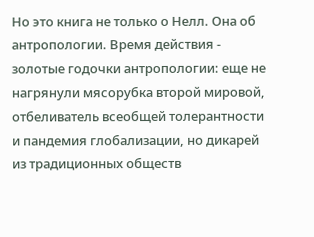Но это книга не только о Нелл. Она об антропологии. Время действия - золотые годочки антропологии: еще не нагрянули мясорубка второй мировой, отбеливатель всеобщей толерантности и пандемия глобализации, но дикарей из традиционных обществ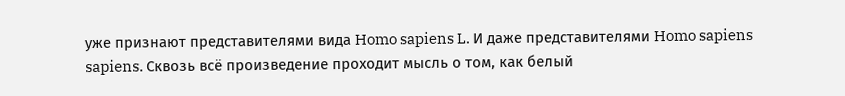уже признают представителями вида Homo sapiens L. И даже представителями Homo sapiens sapiens. Сквозь всё произведение проходит мысль о том, как белый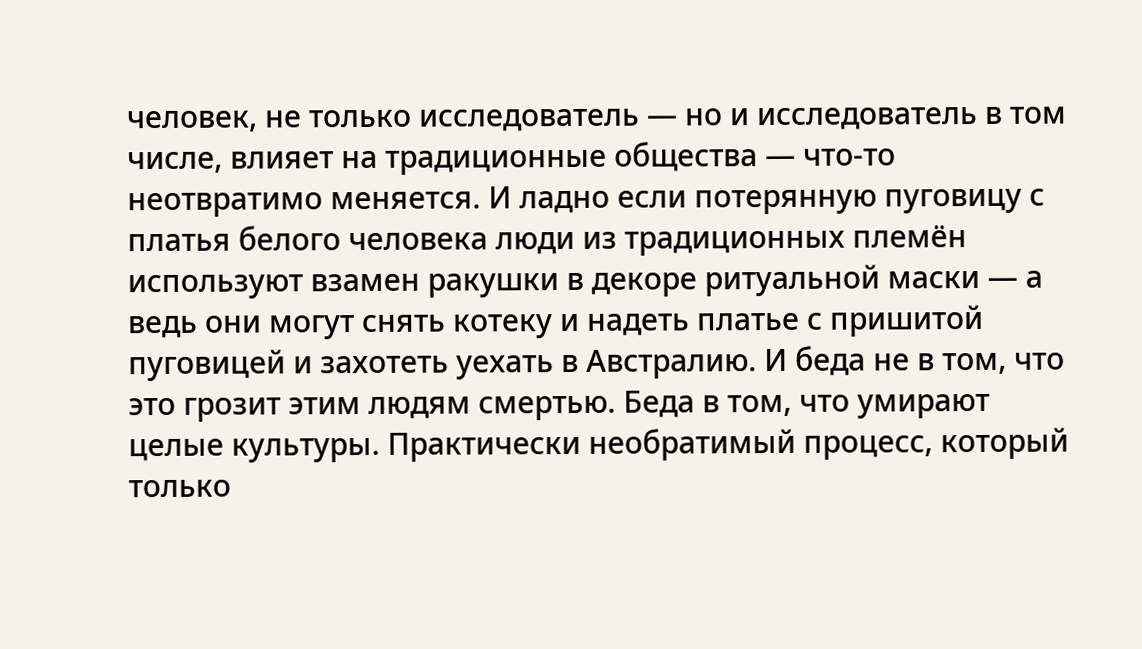человек, не только исследователь — но и исследователь в том числе, влияет на традиционные общества — что-то неотвратимо меняется. И ладно если потерянную пуговицу с платья белого человека люди из традиционных племён используют взамен ракушки в декоре ритуальной маски — а ведь они могут снять котеку и надеть платье с пришитой пуговицей и захотеть уехать в Австралию. И беда не в том, что это грозит этим людям смертью. Беда в том, что умирают целые культуры. Практически необратимый процесс, который только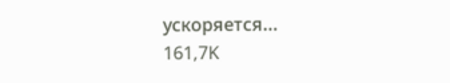ускоряется...
161,7K